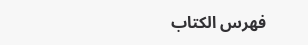فهرس الكتاب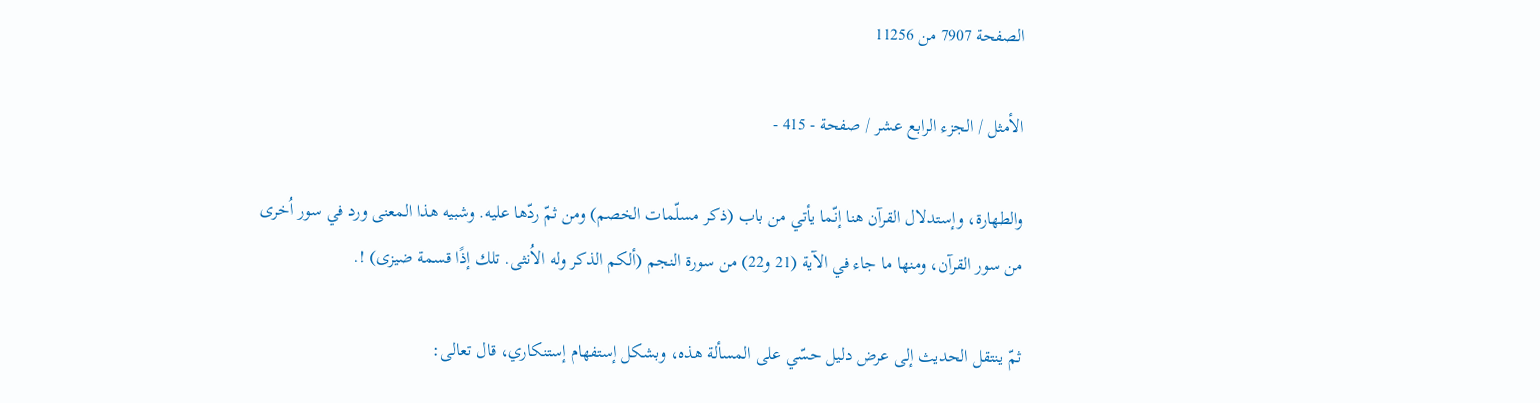الصفحة 7907 من 11256

الأمثل / الجزء الرابع عشر / صفحة - 415 -

والطهارة، وإستدلال القرآن هنا إنّما يأتي من باب (ذكر مسلّمات الخصم) ومن ثمّ ردّها عليه. وشبيه هذا المعنى ورد في سور اُخرى من سور القرآن، ومنها ما جاء في الآية (21 و22) من سورة النجم (ألكم الذكر وله الاُنثى. تلك إذًا قسمة ضيزى) !.

ثمّ ينتقل الحديث إلى عرض دليل حسّي على المسألة هذه، وبشكل إستفهام إستنكاري، قال تعالى: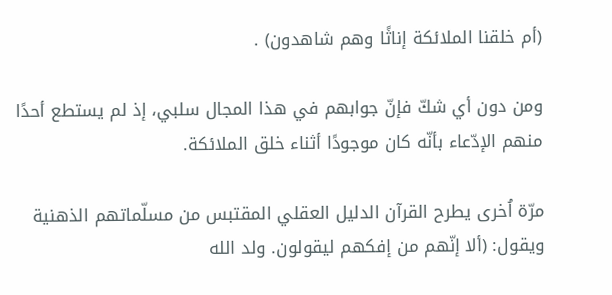(أم خلقنا الملائكة إناثًا وهم شاهدون) .

ومن دون أي شكّ فإنّ جوابهم في هذا المجال سلبي، إذ لم يستطع أحدًا منهم الإدّعاء بأنّه كان موجودًا أثناء خلق الملائكة.

مرّة اُخرى يطرح القرآن الدليل العقلي المقتبس من مسلّماتهم الذهنية ويقول: (ألا إنّهم من إفكهم ليقولون. ولد الله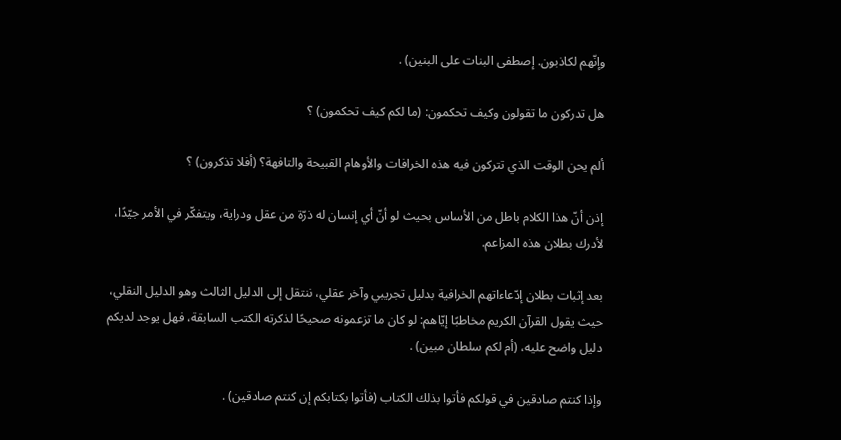وإنّهم لكاذبون. إصطفى البنات على البنين) .

هل تدركون ما تقولون وكيف تحكمون: (ما لكم كيف تحكمون) ؟

ألم يحن الوقت الذي تتركون فيه هذه الخرافات والأوهام القبيحة والتافهة؟ (أفلا تذكرون) ؟

إذن أنّ هذا الكلام باطل من الأساس بحيث لو أنّ أي إنسان له ذرّة من عقل ودراية، ويتفكّر في الأمر جيّدًا، لأدرك بطلان هذه المزاعم.

بعد إثبات بطلان إدّعاءاتهم الخرافية بدليل تجريبي وآخر عقلي، ننتقل إلى الدليل الثالث وهو الدليل النقلي، حيث يقول القرآن الكريم مخاطبًا إيّاهم: لو كان ما تزعمونه صحيحًا لذكرته الكتب السابقة، فهل يوجد لديكم دليل واضح عليه، (أم لكم سلطان مبين) .

وإذا كنتم صادقين في قولكم فأتوا بذلك الكتاب (فأتوا بكتابكم إن كنتم صادقين) .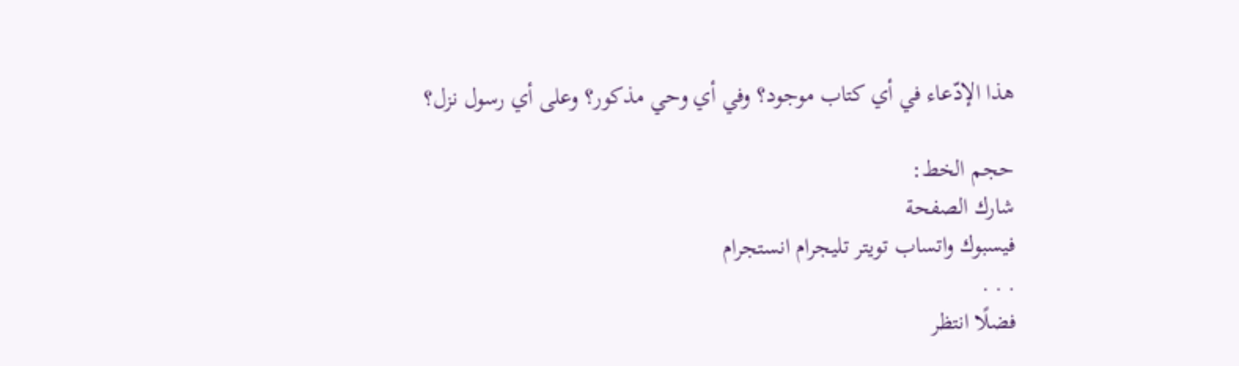هذا الإدّعاء في أي كتاب موجود؟ وفي أي وحي مذكور؟ وعلى أي رسول نزل؟

حجم الخط:
شارك الصفحة
فيسبوك واتساب تويتر تليجرام انستجرام
. . .
فضلًا انتظر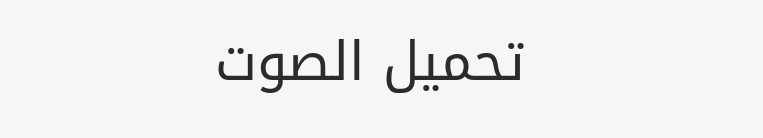تحميل الصوت